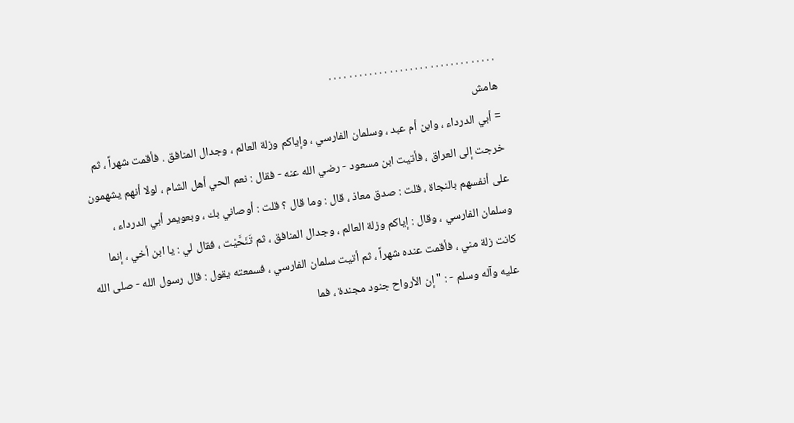. . . . . . . . . . . . . . . . . . . . . . . . . . . . . . . . .
هامش
= أبي الدرداء ، وابن أم عبد ، وسلمان الفارسي ، وإياكم وزلة العالم ، وجدال المنافق . فأقمت شهراً ، ثم خرجت إلى العراق ، فأتيت ابن مسعود - رضي الله عنه - فقال : نعم الحي أهل الشام ، لولا أنهم يشهمون على أنفسهم بالنجاة ، قلت : صدق معاذ ، قال : وما قال ؟ قلت : أوصاني بك ، وبعويمر أبي الدرداء ، وسلمان الفارسي ، وقال : إياكم وزلة العالم ، وجدال المنافق ، ثم تَنَحَّيْت ، فقال لي : يا ابن أخي ، إنما كانت زلة مني ، فأقمت عنده شهراً ، ثم أتيت سلمان الفارسي ، فسمعته يقول : قال رسول الله - صلى الله عليه وآله وسلم - : " إن الأرواح جنود مجندة ، فما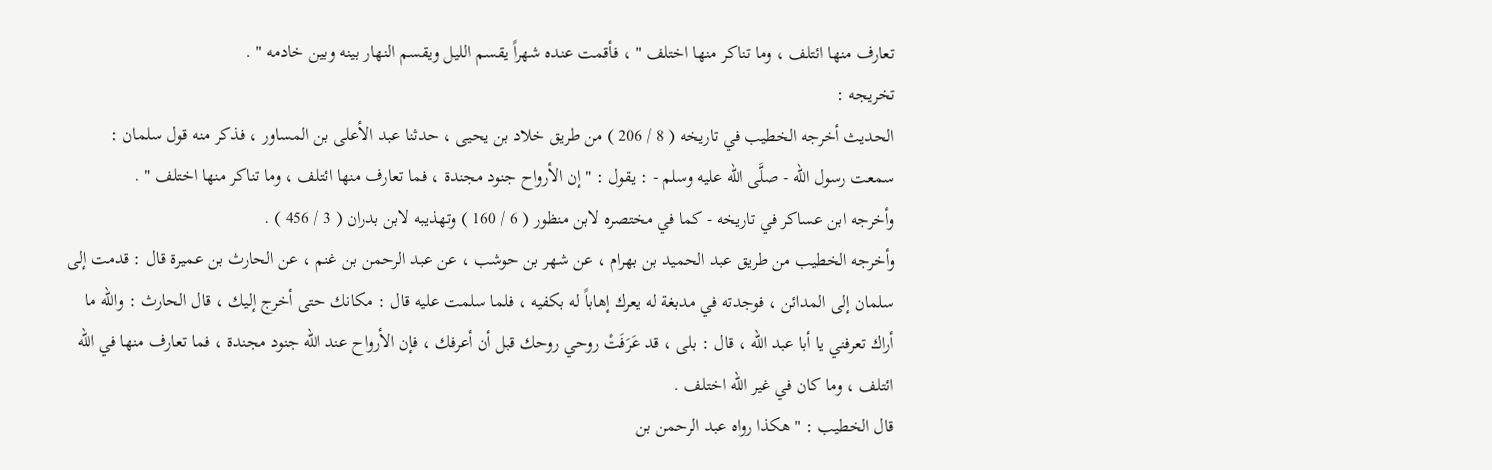تعارف منها ائتلف ، وما تناكر منها اختلف " ، فأقمت عنده شهراً يقسم الليل ويقسم النهار بينه وبين خادمه " .
تخريجه :
الحديث أخرجه الخطيب في تاريخه ( 8 / 206 ) من طريق خلاد بن يحيى ، حدثنا عبد الأعلى بن المساور ، فذكر منه قول سلمان : سمعت رسول الله - صلَّى الله عليه وسلم - : يقول : " إن الأرواح جنود مجندة ، فما تعارف منها ائتلف ، وما تناكر منها اختلف " .
وأخرجه ابن عساكر في تاريخه - كما في مختصره لابن منظور ( 6 / 160 ) وتهذيبه لابن بدران ( 3 / 456 ) .
وأخرجه الخطيب من طريق عبد الحميد بن بهرام ، عن شهر بن حوشب ، عن عبد الرحمن بن غنم ، عن الحارث بن عميرة قال : قدمت إلى سلمان إلى المدائن ، فوجدته في مدبغة له يعرك إهاباً له بكفيه ، فلما سلمت عليه قال : مكانك حتى أخرج إليك ، قال الحارث : والله ما أراك تعرفني يا أبا عبد الله ، قال : بلى ، قد عَرَفَتْ روحي روحك قبل أن أعرفك ، فإن الأرواح عند الله جنود مجندة ، فما تعارف منها في الله ائتلف ، وما كان في غير الله اختلف .
قال الخطيب : " هكذا رواه عبد الرحمن بن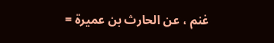غنم ، عن الحارث بن عميرة =